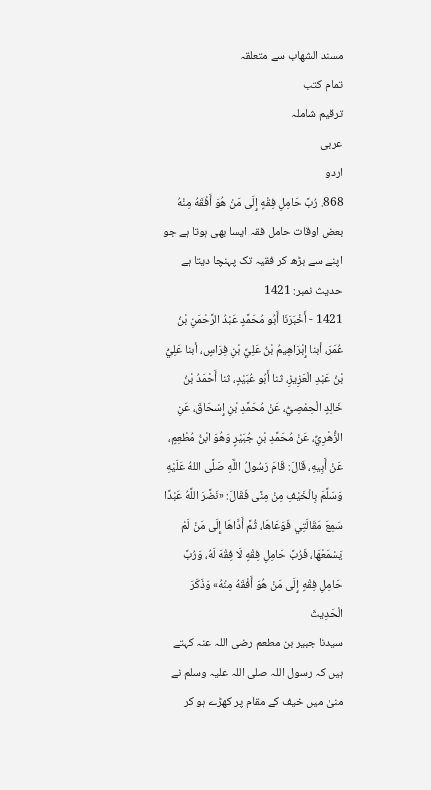مسند الشهاب سے متعلقہ
تمام کتب
ترقیم شاملہ
عربی
اردو
868. رُبَّ حَامِلِ فِقْهٍ إِلَى مَنْ هُوَ أَفْقَهُ مِنْهُ
بعض اوقات حامل فقہ ایسا بھی ہوتا ہے جو اپنے سے بڑھ کر فقیہ تک پہنچا دیتا ہے
حدیث نمبر: 1421
1421 - أَخْبَرَنَا أَبُو مُحَمَّدٍ عَبْدُ الرَّحْمَنِ بْنُ عُمَرَ، أبنا إِبْرَاهِيمُ بْنُ عَلِيِّ بْنِ فِرَاسٍ، أبنا عَلِيُّ بْنُ عَبْدِ الْعَزِيزِ، ثنا أَبُو عُبَيْدٍ، ثنا أَحْمَدُ بْنُ خَالِدٍ الْحِمْصِيُّ، عَنْ مُحَمَّدِ بْنِ إِسْحَاقَ، عَنِ الزُّهْرِيِّ، عَنْ مُحَمَّدِ بْنِ جُبَيْرٍ وَهُوَ ابْنُ مُطْعِمٍ، عَنْ أَبِيهِ، قَالَ: قَامَ رَسُولُ اللَّهِ صَلَّى اللهُ عَلَيْهِ وَسَلَّمَ بِالْخَيْفِ مِنْ مِنًى فَقَالَ: «نَضَّرَ اللَّهُ عَبْدًا سَمِعَ مَقَالَتِي فَوَعَاهَا، ثُمَّ أَدَّاهَا إِلَى مَنْ لَمْ يَسْمَعْهَا، فَرُبَّ حَامِلِ فِقْهٍ لَا فِقْهَ لَهُ، وَرُبَّ حَامِلِ فِقْهٍ إِلَى مَنْ هُوَ أَفْقَهُ مِنْهُ» وَذَكَرَ الْحَدِيثَ
سیدنا جبیر بن مطعم رضی اللہ عنہ کہتے ہیں کہ رسول اللہ صلی اللہ علیہ وسلم نے منیٰ میں خیف کے مقام پر کھڑے ہو کر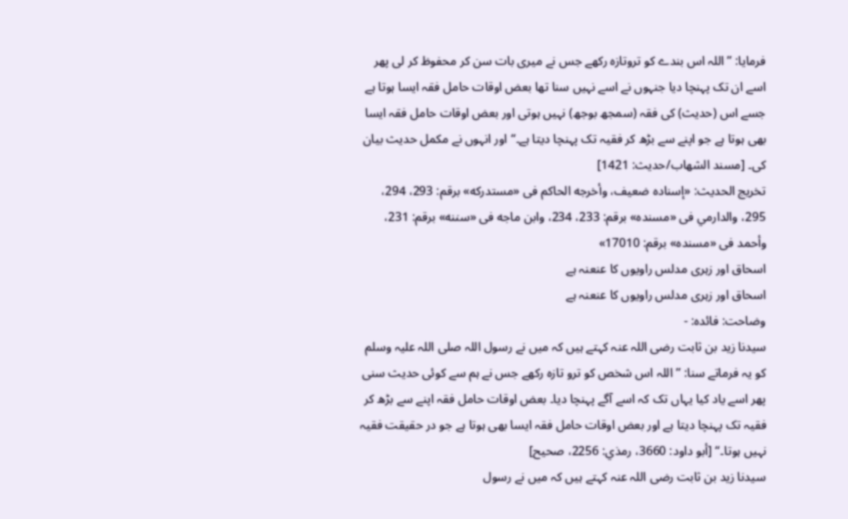فرمایا: ”اللہ اس بندے کو تروتازہ رکھے جس نے میری بات سن کر محفوظ کر لی پھر اسے ان تک پہنچا دیا جنہوں نے اسے نہیں سنا تھا بعض اوقات حامل فقہ ایسا ہوتا ہے جسے اس (حدیث) کی فقہ (سمجھ بوجھ) نہیں ہوتی اور بعض اوقات حامل فقہ ایسا بھی ہوتا ہے جو اپنے سے بڑھ کر فقیہ تک پہنچا دیتا ہے۔“ اور انہوں نے مکمل حدیث بیان کی۔ [مسند الشهاب/حدیث: 1421]
تخریج الحدیث: «إسناده ضعيف، وأخرجه الحاكم فى «مستدركه» برقم: 293، 294، 295، والدارمي فى «مسنده» برقم: 233، 234، وابن ماجه فى «سننه» برقم: 231، وأحمد فى «مسنده» برقم: 17010»
اسحاق اور زہری مدلس راویوں کا عنعنہ ہے
اسحاق اور زہری مدلس راویوں کا عنعنہ ہے
وضاحت: فائدہ: -
سیدنا زید بن ثابت رضی اللہ عنہ کہتے ہیں کہ میں نے رسول اللہ صلی اللہ علیہ وسلم کو یہ فرماتے سنا: ”اللہ اس شخص کو ترو تازہ رکھے جس نے ہم سے کوئی حدیث سنی پھر اسے یاد کیا یہاں تک کہ اسے آگے پہنچا دیا۔ بعض اوقات حامل فقہ اپنے سے بڑھ کر فقیہ تک پہنچا دیتا ہے اور بعض اوقات حامل فقہ ایسا بھی ہوتا ہے جو در حقیقت فقیہ نہیں ہوتا۔“ [أبو داود: 3660، رمذي: 2256، صحيح]
سیدنا زید بن ثابت رضی اللہ عنہ کہتے ہیں کہ میں نے رسول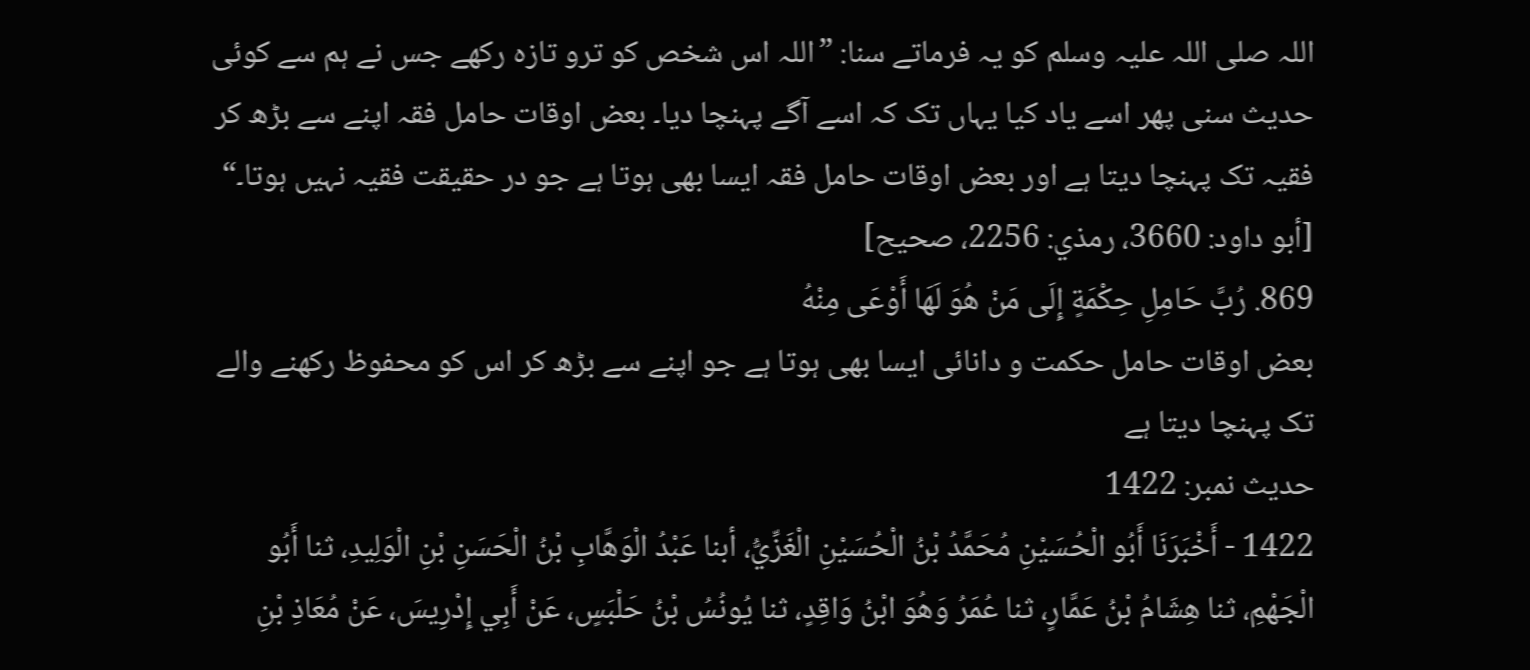اللہ صلی اللہ علیہ وسلم کو یہ فرماتے سنا: ”اللہ اس شخص کو ترو تازہ رکھے جس نے ہم سے کوئی حدیث سنی پھر اسے یاد کیا یہاں تک کہ اسے آگے پہنچا دیا۔ بعض اوقات حامل فقہ اپنے سے بڑھ کر فقیہ تک پہنچا دیتا ہے اور بعض اوقات حامل فقہ ایسا بھی ہوتا ہے جو در حقیقت فقیہ نہیں ہوتا۔“ [أبو داود: 3660، رمذي: 2256، صحيح]
869. رُبَّ حَامِلِ حِكْمَةٍ إِلَى مَنْ هُوَ لَهَا أَوْعَى مِنْهُ
بعض اوقات حامل حکمت و دانائی ایسا بھی ہوتا ہے جو اپنے سے بڑھ کر اس کو محفوظ رکھنے والے تک پہنچا دیتا ہے
حدیث نمبر: 1422
1422 - أَخْبَرَنَا أَبُو الْحُسَيْنِ مُحَمَّدُ بْنُ الْحُسَيْنِ الْغَزِّيُّ، أبنا عَبْدُ الْوَهَّابِ بْنُ الْحَسَنِ بْنِ الْوَلِيدِ، ثنا أَبُو الْجَهْمِ، ثنا هِشَامُ بْنُ عَمَّارٍ، ثنا عُمَرُ وَهُوَ ابْنُ وَاقِدٍ، ثنا يُونُسُ بْنُ حَلْبَسٍ، عَنْ أَبِي إِدْرِيسَ، عَنْ مُعَاذِ بْنِ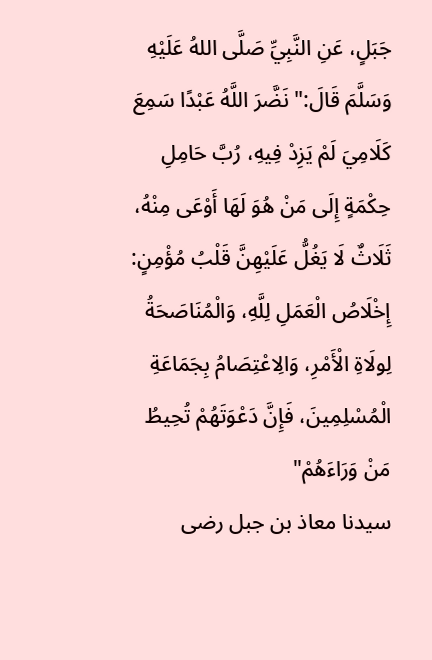جَبَلٍ، عَنِ النَّبِيِّ صَلَّى اللهُ عَلَيْهِ وَسَلَّمَ قَالَ:" نَضَّرَ اللَّهُ عَبْدًا سَمِعَ كَلَامِيَ لَمْ يَزِدْ فِيهِ، رُبَّ حَامِلِ حِكْمَةٍ إِلَى مَنْ هُوَ لَهَا أَوْعَى مِنْهُ، ثَلَاثٌ لَا يَغُلُّ عَلَيْهِنَّ قَلْبُ مُؤْمِنٍ: إِخْلَاصُ الْعَمَلِ لِلَّهِ، وَالْمُنَاصَحَةُ لِولَاةِ الْأَمْرِ، وَالِاعْتِصَامُ بِجَمَاعَةِ الْمُسْلِمِينَ، فَإِنَّ دَعْوَتَهُمْ تُحِيطُ مَنْ وَرَاءَهُمْ"
سیدنا معاذ بن جبل رضی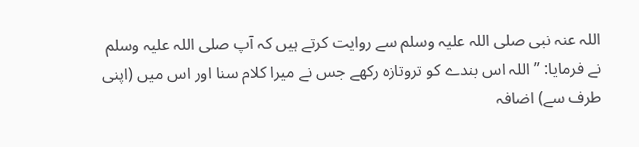اللہ عنہ نبی صلی اللہ علیہ وسلم سے روایت کرتے ہیں کہ آپ صلی اللہ علیہ وسلم نے فرمایا: ”اللہ اس بندے کو تروتازہ رکھے جس نے میرا کلام سنا اور اس میں (اپنی طرف سے) اضافہ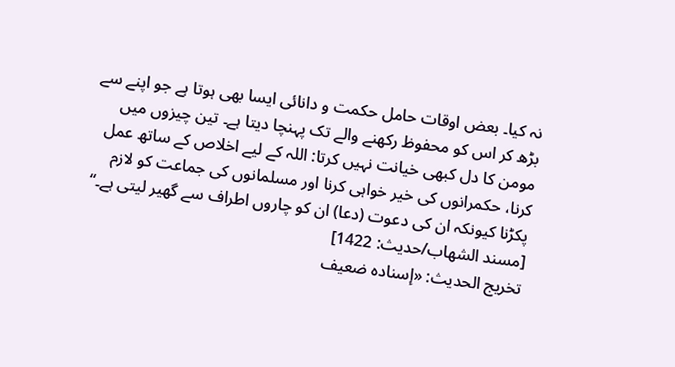نہ کیا۔ بعض اوقات حامل حکمت و دانائی ایسا بھی ہوتا ہے جو اپنے سے بڑھ کر اس کو محفوظ رکھنے والے تک پہنچا دیتا ہے۔ تین چیزوں میں مومن کا دل کبھی خیانت نہیں کرتا: اللہ کے لیے اخلاص کے ساتھ عمل کرنا، حکمرانوں کی خیر خواہی کرنا اور مسلمانوں کی جماعت کو لازم پکڑنا کیونکہ ان کی دعوت (دعا) ان کو چاروں اطراف سے گھیر لیتی ہے۔“ [مسند الشهاب/حدیث: 1422]
تخریج الحدیث: «إسناده ضعيف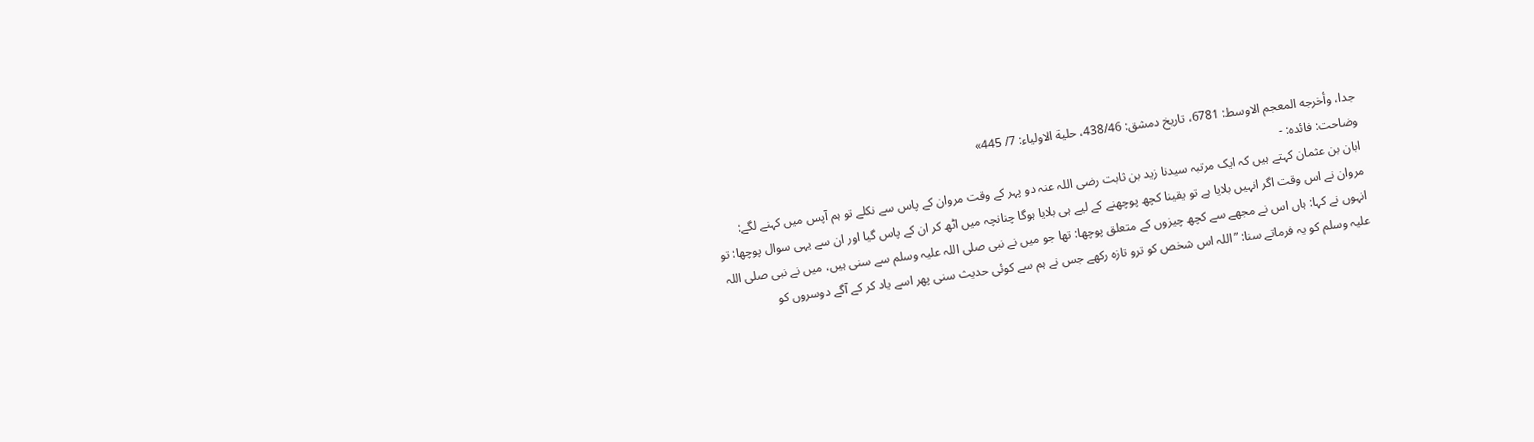جدا، وأخرجه المعجم الاوسط: 6781، تاريخ دمشق: 438/46، حلية الاولياء: 7/ 445»
وضاحت: فائدہ: -
ابان بن عثمان کہتے ہیں کہ ایک مرتبہ سیدنا زید بن ثابت رضی اللہ عنہ دو پہر کے وقت مروان کے پاس سے نکلے تو ہم آپس میں کہنے لگے: مروان نے اس وقت اگر انہیں بلایا ہے تو یقینا کچھ پوچھنے کے لیے ہی بلایا ہوگا چنانچہ میں اٹھ کر ان کے پاس گیا اور ان سے یہی سوال پوچھا: تو انہوں نے کہا: ہاں اس نے مجھے سے کچھ چیزوں کے متعلق پوچھا: تھا جو میں نے نبی صلی اللہ علیہ وسلم سے سنی ہیں، میں نے نبی صلی اللہ علیہ وسلم کو یہ فرماتے سنا: ”اللہ اس شخص کو ترو تازہ رکھے جس نے ہم سے کوئی حدیث سنی پھر اسے یاد کر کے آگے دوسروں کو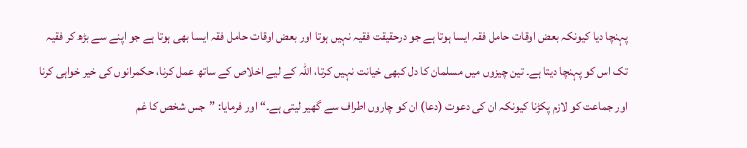پہنچا دیا کیونکہ بعض اوقات حامل فقہ ایسا ہوتا ہے جو درحقیقت فقیہ نہیں ہوتا اور بعض اوقات حامل فقہ ایسا بھی ہوتا ہے جو اپنے سے بڑھ کر فقیہ تک اس کو پہنچا دیتا ہے۔ تین چیزوں میں مسلمان کا دل کبھی خیانت نہیں کرتا، اللہ کے لیے اخلاص کے ساتھ عمل کرنا، حکمرانوں کی خیر خواہی کرنا اور جماعت کو لازم پکڑنا کیونکہ ان کی دعوت (دعا) ان کو چاروں اطراف سے گھیر لیتی ہے۔“ اور فرمایا: ”جس شخص کا غم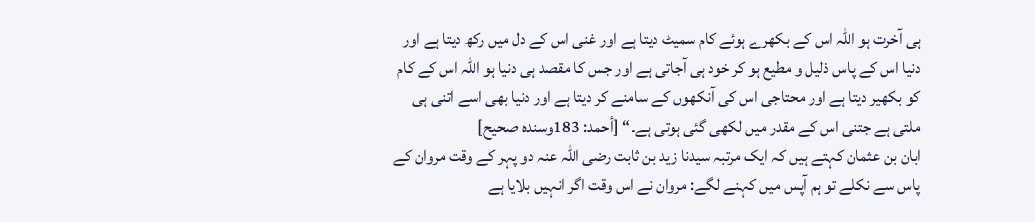ہی آخرت ہو اللہ اس کے بکھرے ہوئے کام سمیٹ دیتا ہے اور غنی اس کے دل میں رکھ دیتا ہے اور دنیا اس کے پاس ذلیل و مطیع ہو کر خود ہی آجاتی ہے اور جس کا مقصد ہی دنیا ہو اللہ اس کے کام کو بکھیر دیتا ہے اور محتاجی اس کی آنکھوں کے سامنے کر دیتا ہے اور دنیا بھی اسے اتنی ہی ملتی ہے جتنی اس کے مقدر میں لکھی گئی ہوتی ہے۔“ [أحمد: 183وسنده صحيح]
ابان بن عثمان کہتے ہیں کہ ایک مرتبہ سیدنا زید بن ثابت رضی اللہ عنہ دو پہر کے وقت مروان کے پاس سے نکلے تو ہم آپس میں کہنے لگے: مروان نے اس وقت اگر انہیں بلایا ہے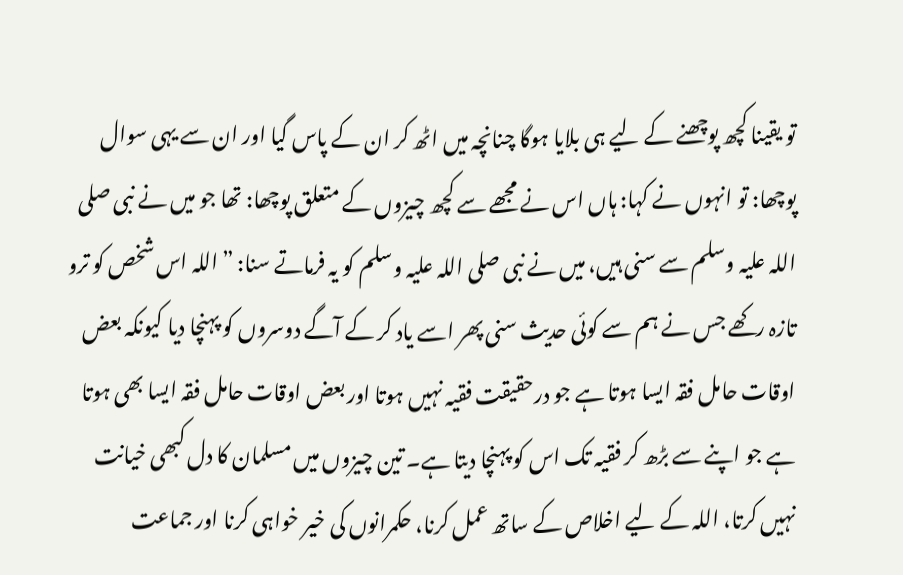تو یقینا کچھ پوچھنے کے لیے ہی بلایا ہوگا چنانچہ میں اٹھ کر ان کے پاس گیا اور ان سے یہی سوال پوچھا: تو انہوں نے کہا: ہاں اس نے مجھے سے کچھ چیزوں کے متعلق پوچھا: تھا جو میں نے نبی صلی اللہ علیہ وسلم سے سنی ہیں، میں نے نبی صلی اللہ علیہ وسلم کو یہ فرماتے سنا: ”اللہ اس شخص کو ترو تازہ رکھے جس نے ہم سے کوئی حدیث سنی پھر اسے یاد کر کے آگے دوسروں کو پہنچا دیا کیونکہ بعض اوقات حامل فقہ ایسا ہوتا ہے جو درحقیقت فقیہ نہیں ہوتا اور بعض اوقات حامل فقہ ایسا بھی ہوتا ہے جو اپنے سے بڑھ کر فقیہ تک اس کو پہنچا دیتا ہے۔ تین چیزوں میں مسلمان کا دل کبھی خیانت نہیں کرتا، اللہ کے لیے اخلاص کے ساتھ عمل کرنا، حکمرانوں کی خیر خواہی کرنا اور جماعت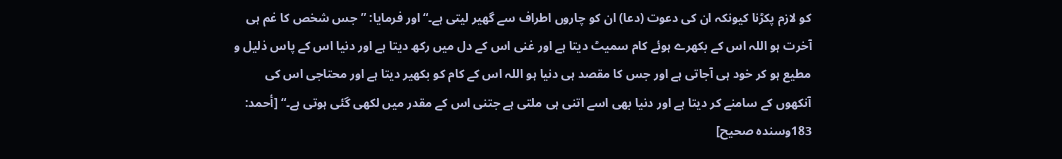کو لازم پکڑنا کیونکہ ان کی دعوت (دعا) ان کو چاروں اطراف سے گھیر لیتی ہے۔“ اور فرمایا: ”جس شخص کا غم ہی آخرت ہو اللہ اس کے بکھرے ہوئے کام سمیٹ دیتا ہے اور غنی اس کے دل میں رکھ دیتا ہے اور دنیا اس کے پاس ذلیل و مطیع ہو کر خود ہی آجاتی ہے اور جس کا مقصد ہی دنیا ہو اللہ اس کے کام کو بکھیر دیتا ہے اور محتاجی اس کی آنکھوں کے سامنے کر دیتا ہے اور دنیا بھی اسے اتنی ہی ملتی ہے جتنی اس کے مقدر میں لکھی گئی ہوتی ہے۔“ [أحمد: 183وسنده صحيح]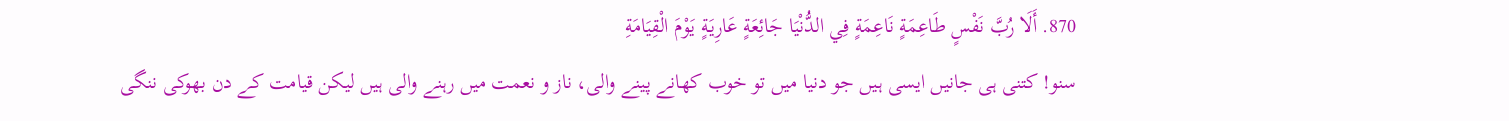870. أَلَا رُبَّ نَفْسٍ طَاعِمَةٍ نَاعِمَةٍ فِي الدُّنْيَا جَائِعَةٍ عَارِيَةٍ يَوْمَ الْقِيَامَةِ
سنو! کتنی ہی جانیں ایسی ہیں جو دنیا میں تو خوب کھانے پینے والی، ناز و نعمت میں رہنے والی ہیں لیکن قیامت کے دن بھوکی ننگی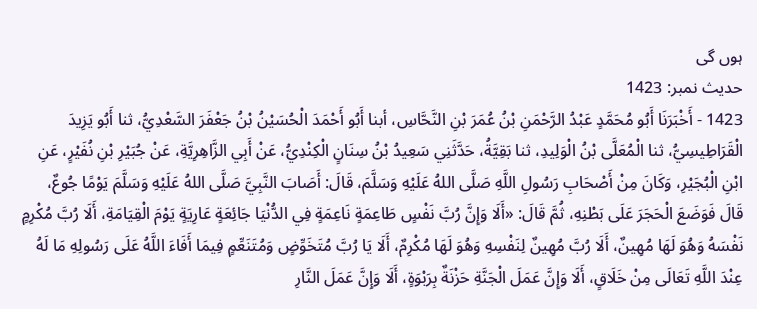ہوں گی
حدیث نمبر: 1423
1423 - أَخْبَرَنَا أَبُو مُحَمَّدٍ عَبْدُ الرَّحْمَنِ بْنُ عُمَرَ بْنِ النَّحَّاسِ، أبنا أَبُو أَحْمَدَ الْحُسَيْنُ بْنُ جَعْفَرَ السَّعْدِيُّ، ثنا أَبُو يَزِيدَ الْقَرَاطِيسِيُّ، ثنا الْمُعَلَّى بْنُ الْوَلِيدِ، ثنا بَقِيَّةُ، حَدَّثَنِي سَعِيدُ بْنُ سِنَانٍ الْكِنْدِيُّ، عَنْ أَبِي الزَّاهِرِيَّةِ، عَنْ جُبَيْرِ بْنِ نُفَيْرٍ، عَنِ ابْنِ الْبُجَيْرِ، وَكَانَ مِنْ أَصْحَابِ رَسُولِ اللَّهِ صَلَّى اللهُ عَلَيْهِ وَسَلَّمَ، قَالَ: أَصَابَ النَّبِيَّ صَلَّى اللهُ عَلَيْهِ وَسَلَّمَ يَوْمًا جُوعٌ، قَالَ فَوَضَعَ الْحَجَرَ عَلَى بَطْنِهِ، ثُمَّ قَالَ: «أَلَا وَإِنَّ رُبَّ نَفْسٍ طَاعِمَةٍ نَاعِمَةٍ فِي الدُّنْيَا جَائِعَةٍ عَارِيَةٍ يَوْمَ الْقِيَامَةِ، أَلَا رُبَّ مُكْرِمٍ نَفْسَهُ وَهُوَ لَهَا مُهِينٌ، أَلَا رُبَّ مُهِينٌ لِنَفْسِهِ وَهُوَ لَهَا مُكْرِمٌ، أَلَا يَا رُبَّ مُتَخَوِّضٍ وَمُتَنَعِّمٍ فِيمَا أَفَاءَ اللَّهُ عَلَى رَسُولِهِ مَا لَهُ عِنْدَ اللَّهِ تَعَالَى مِنْ خَلَاقٍ، أَلَا وَإِنَّ عَمَلَ الْجَنَّةِ حَزْنَةٌ بِرَبْوَةٍ، أَلَا وَإِنَّ عَمَلَ النَّارِ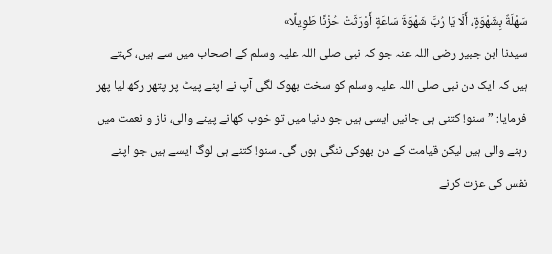سَهْلَةٌ بِشَهْوَةٍ، أَلَا يَا رُبَّ شَهْوَةَ سَاعَةٍ أَوْرَثَتْ حُزْنًا طَوِيلًا»
سیدنا ابن جبیر رضی اللہ عنہ جو کہ نبی صلی اللہ علیہ وسلم کے اصحاب میں سے ہیں، کہتے ہیں کہ ایک دن نبی صلی اللہ علیہ وسلم کو سخت بھوک لگی آپ نے اپنے پیٹ پر پتھر رکھ لیا پھر فرمایا: ”سنو! کتنی ہی جانیں ایسی ہیں جو دنیا میں تو خوب کھانے پینے والی، ناز و نعمت میں رہنے والی ہیں لیکن قیامت کے دن بھوکی ننگی ہوں گی۔ سنو! کتنے ہی لوگ ایسے ہیں جو اپنے نفس کی عزت کرنے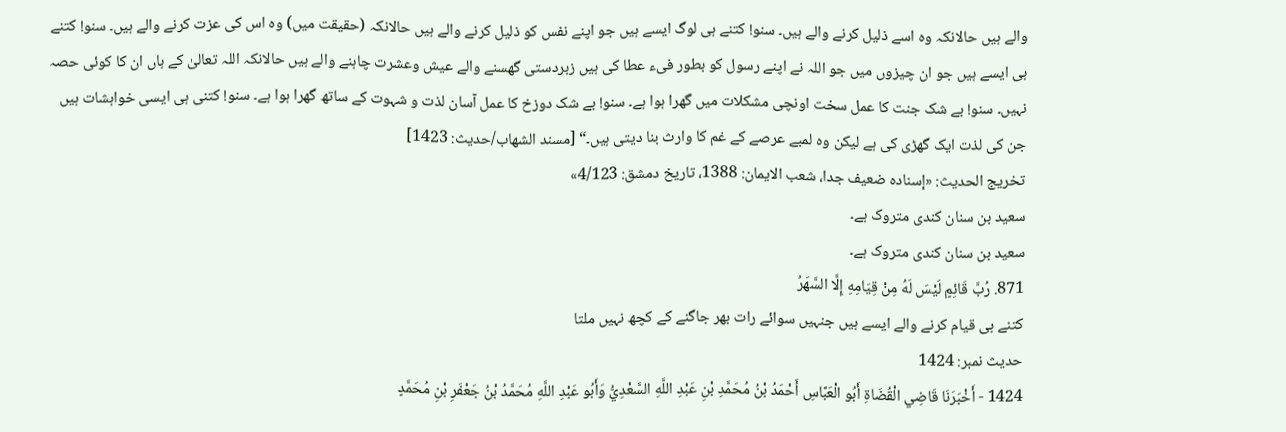والے ہیں حالانکہ وہ اسے ذلیل کرنے والے ہیں۔ سنو! کتنے ہی لوگ ایسے ہیں جو اپنے نفس کو ذلیل کرنے والے ہیں حالانکہ (حقیقت میں) وہ اس کی عزت کرنے والے ہیں۔ سنو! کتنے ہی ایسے ہیں جو ان چیزوں میں جو اللہ نے اپنے رسول کو بطور فیء عطا کی ہیں زبردستی گھسنے والے عیش وعشرت چاہنے والے ہیں حالانکہ اللہ تعالیٰ کے ہاں ان کا کوئی حصہ نہیں۔ سنو! بے شک جنت کا عمل سخت اونچی مشکلات میں گھرا ہوا ہے۔ سنو! بے شک دوزخ کا عمل آسان لذت و شہوت کے ساتھ گھرا ہوا ہے۔ سنو! کتنی ہی ایسی خواہشات ہیں جن کی لذت ایک گھڑی کی ہے لیکن وہ لمبے عرصے کے غم کا وارث بنا دیتی ہیں۔“ [مسند الشهاب/حدیث: 1423]
تخریج الحدیث: «إسناده ضعيف جدا، شعب الايمان: 1388، تاريخ دمشق: 4/123»
سعید بن سنان کندی متروک ہے۔
سعید بن سنان کندی متروک ہے۔
871. رُبَّ قَائِمٍ لَيْسَ لَهُ مِنْ قِيَامِهِ إِلَّا السَّهَرُ
کتنے ہی قیام کرنے والے ایسے ہیں جنہیں سوائے رات بھر جاگنے کے کچھ نہیں ملتا
حدیث نمبر: 1424
1424 - أَخْبَرَنَا قَاضِي الْقُضَاةِ أَبُو الْعَبَّاسِ أَحْمَدُ بْنُ مُحَمَّدِ بْنِ عَبْدِ اللَّهِ السَّعْدِيُّ وَأَبُو عَبْدِ اللَّهِ مُحَمَّدُ بْنُ جَعْفَرِ بْنِ مُحَمَّدٍ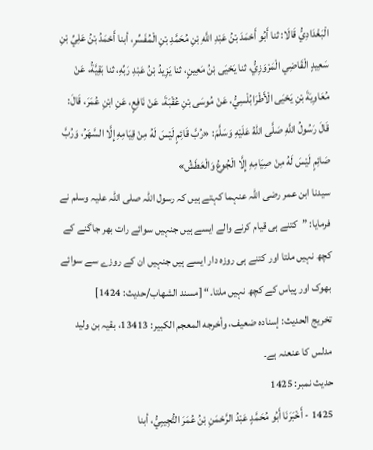الْبَغْدَادِيُّ قَالَا: ثنا أَبُو أَحْمَدَ بْنُ عَبْدِ اللَّهِ بْنِ مُحَمَّدِ بْنِ الْمُفَسِّرِ، أبنا أَحْمَدُ بْنُ عَلِيِّ بْنِ سَعِيدٍ الْقَاضِي الْمَرْوَزِيُّ، ثنا يَحْيَى بْنُ مَعِينٍ، ثنا يَزِيدُ بْنُ عَبْدِ رَبِّهِ، ثنا بَقِيَّةُ، عَنْ مُعَاوِيَةَ بْنِ يَحْيَى الْأَطْرَابُلْسِيُّ، عَنْ مُوسَى بْنِ عُقْبَةَ، عَنْ نَافِعٍ، عَنِ ابْنِ عُمَرَ، قَالَ: قَالَ رَسُولُ اللَّهِ صَلَّى اللهُ عَلَيْهِ وَسَلَّمَ: «رُبَّ قَائِمٍ لَيْسَ لَهُ مِنْ قِيَامِهِ إِلَّا السَّهَرُ، وَرُبَّ صَائِمٍ لَيْسَ لَهُ مِنْ صِيَامِهِ إِلَّا الْجُوعُ وَالْعَطَشُ»
سیدنا ابن عمر رضی اللہ عنہما کہتے ہیں کہ رسول اللہ صلی اللہ علیہ وسلم نے فرمایا: ”کتنے ہی قیام کرنے والے ایسے ہیں جنہیں سوائے رات بھر جاگنے کے کچھ نہیں ملتا اور کتنے ہی روزہ دار ایسے ہیں جنہیں ان کے روزے سے سوائے بھوک اور پیاس کے کچھ نہیں ملتا۔“ [مسند الشهاب/حدیث: 1424]
تخریج الحدیث: إسناده ضعيف، وأخرجه المعجم الكبير: 13413، بقیہ بن ولید مدلس کا عنعنہ ہے۔
حدیث نمبر: 1425
1425 - أَخْبَرَنَا أَبُو مُحَمَّدٍ عَبْدُ الرَّحْمَنِ بْنُ عُمَرَ التُّجِيبِيُّ، أبنا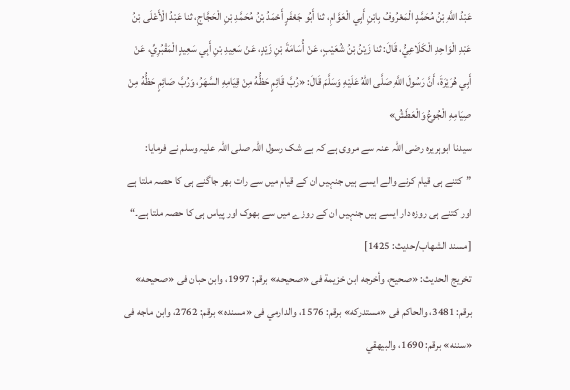عَبْدُ اللَّهِ بْنُ مُحَمَّدٍ الْمَعْرُوفُ بِابْنِ أَبِي الْعَوَّامِ، ثنا أَبُو جَعْفَرٍ أَحْمَدُ بْنُ مُحَمَّدِ بْنِ الْحَجَّاجِ، ثنا عَبْدُ الْأَعْلَى بْنُ عَبْدِ الْوَاحِدِ الْكَلَاعِيُّ، قَالَ: ثنا زَيْنُ بْنُ شُعَيْبٍ، عَنْ أُسَامَةَ بْنِ زَيْدٍ، عَنْ سَعِيدِ بْنِ أَبِي سَعِيدٍ الْمَقْبُرِيِّ، عَنْ أَبِي هُرَيْرَةَ، أَنَّ رَسُولَ اللَّهِ صَلَّى اللهُ عَلَيْهِ وَسَلَّمَ قَالَ: «رُبَّ قَائِمٍ حَظُّهُ مِنْ قِيَامِهِ السَّهَرُ، وَرُبَّ صَائِمٍ حَظُّهُ مِنْ صِيَامِهِ الْجُوعُ وَالْعَطَشُ»
سیدنا ابوہریرہ رضی اللہ عنہ سے مروی ہے کہ بے شک رسول اللہ صلی اللہ علیہ وسلم نے فرمایا: ”کتنے ہی قیام کرنے والے ایسے ہیں جنہیں ان کے قیام میں سے رات بھر جاگنے ہی کا حصہ ملتا ہے اور کتنے ہی روزہ دار ایسے ہیں جنہیں ان کے روزے میں سے بھوک اور پیاس ہی کا حصہ ملتا ہے۔“ [مسند الشهاب/حدیث: 1425]
تخریج الحدیث: «صحيح، وأخرجه ابن خزيمة فى «صحيحه» برقم: 1997، وابن حبان فى «صحيحه» برقم: 3481، والحاكم فى «مستدركه» برقم: 1576، والدارمي فى «مسنده» برقم: 2762، وابن ماجه فى «سننه» برقم: 1690، والبيهقي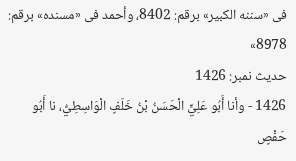فى «سننه الكبير» برقم: 8402، وأحمد فى «مسنده» برقم: 8978»
حدیث نمبر: 1426
1426 - وأنا أَبُو عَلِيٍّ الْحَسَنُ بْنُ خَلَفٍ الْوَاسِطِيُّ، نا أَبُو حَفْصٍ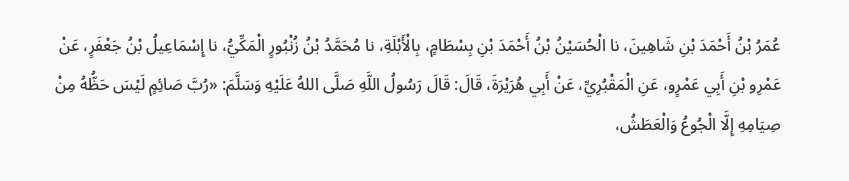عُمَرُ بْنُ أَحْمَدَ بْنِ شَاهِينَ، نا الْحُسَيْنُ بْنُ أَحْمَدَ بْنِ بِسْطَامٍ، بِالْأَبْلَةِ، نا مُحَمَّدُ بْنُ زُنْبُورٍ الْمَكِّيُّ، نا إِسْمَاعِيلُ بْنُ جَعْفَرٍ، عَنْ عَمْرِو بْنِ أَبِي عَمْرٍو، عَنِ الْمَقْبُرِيِّ، عَنْ أَبِي هُرَيْرَةَ، قَالَ: قَالَ رَسُولُ اللَّهِ صَلَّى اللهُ عَلَيْهِ وَسَلَّمَ: «رُبَّ صَائِمٍ لَيْسَ حَظُّهُ مِنْ صِيَامِهِ إِلَّا الْجُوعُ وَالْعَطَشُ،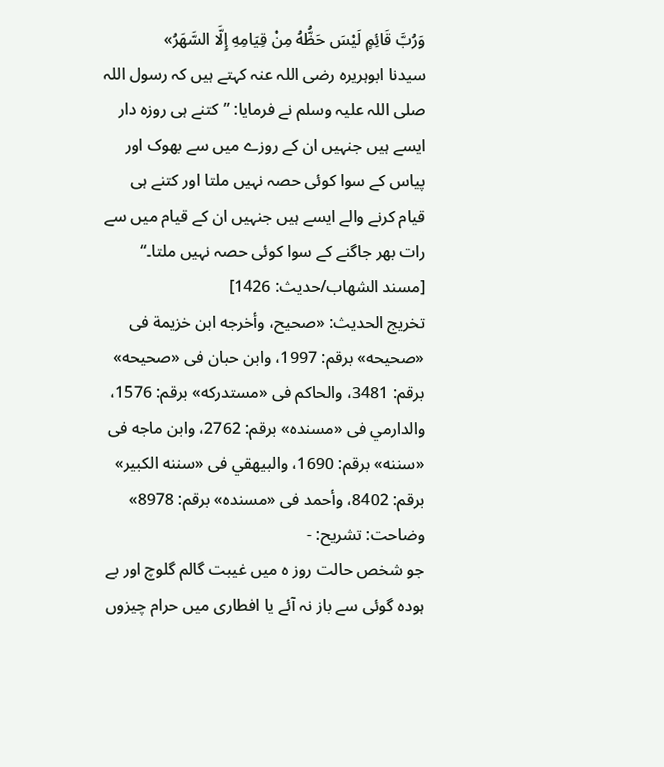وَرُبَّ قَائِمٍ لَيْسَ حَظُّهُ مِنْ قِيَامِهِ إِلَّا السَّهَرُ»
سیدنا ابوہریرہ رضی اللہ عنہ کہتے ہیں کہ رسول اللہ صلی اللہ علیہ وسلم نے فرمایا: ”کتنے ہی روزہ دار ایسے ہیں جنہیں ان کے روزے میں سے بھوک اور پیاس کے سوا کوئی حصہ نہیں ملتا اور کتنے ہی قیام کرنے والے ایسے ہیں جنہیں ان کے قیام میں سے رات بھر جاگنے کے سوا کوئی حصہ نہیں ملتا۔“ [مسند الشهاب/حدیث: 1426]
تخریج الحدیث: «صحيح، وأخرجه ابن خزيمة فى «صحيحه» برقم: 1997، وابن حبان فى «صحيحه» برقم: 3481، والحاكم فى «مستدركه» برقم: 1576، والدارمي فى «مسنده» برقم: 2762، وابن ماجه فى «سننه» برقم: 1690، والبيهقي فى «سننه الكبير» برقم: 8402، وأحمد فى «مسنده» برقم: 8978»
وضاحت: تشریح: -
جو شخص حالت روز ہ میں غیبت گالم گلوچ اور بے ہودہ گوئی سے باز نہ آئے یا افطاری میں حرام چیزوں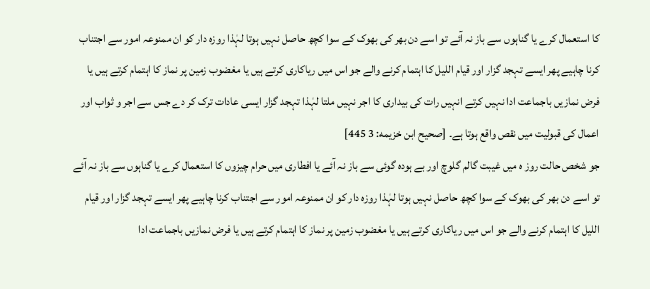کا استعمال کرے یا گناہوں سے باز نہ آئے تو اسے دن بھر کی بھوک کے سوا کچھ حاصل نہیں ہوتا لہٰذا روزہ دار کو ان ممنوعہ امور سے اجتناب کرنا چاہیے پھر ایسے تہجد گزار اور قیام اللیل کا اہتمام کرنے والے جو اس میں ریاکاری کرتے ہیں یا مغضوب زمین پر نماز کا اہتمام کرتے ہیں یا فرض نمازیں باجماعت ادا نہیں کرتے انہیں رات کی بیداری کا اجر نہیں ملتا لہٰذا تہجد گزار ایسی عادات ترک کر دے جس سے اجر و ثواب اور اعمال کی قبولیت میں نقص واقع ہوتا ہے۔ [صحيح ابن خزيمه: 3 445]
جو شخص حالت روز ہ میں غیبت گالم گلوچ اور بے ہودہ گوئی سے باز نہ آئے یا افطاری میں حرام چیزوں کا استعمال کرے یا گناہوں سے باز نہ آئے تو اسے دن بھر کی بھوک کے سوا کچھ حاصل نہیں ہوتا لہٰذا روزہ دار کو ان ممنوعہ امور سے اجتناب کرنا چاہیے پھر ایسے تہجد گزار اور قیام اللیل کا اہتمام کرنے والے جو اس میں ریاکاری کرتے ہیں یا مغضوب زمین پر نماز کا اہتمام کرتے ہیں یا فرض نمازیں باجماعت ادا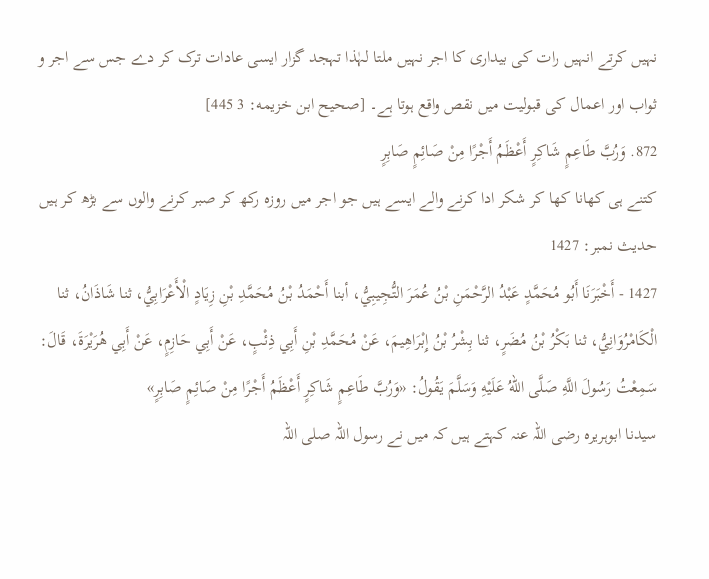نہیں کرتے انہیں رات کی بیداری کا اجر نہیں ملتا لہٰذا تہجد گزار ایسی عادات ترک کر دے جس سے اجر و ثواب اور اعمال کی قبولیت میں نقص واقع ہوتا ہے۔ [صحيح ابن خزيمه: 3 445]
872. وَرُبَّ طَاعِمٍ شَاكِرٍ أَعْظَمُ أَجْرًا مِنْ صَائِمٍ صَابِرٍ
کتنے ہی کھانا کھا کر شکر ادا کرنے والے ایسے ہیں جو اجر میں روزہ رکھ کر صبر کرنے والوں سے بڑھ کر ہیں
حدیث نمبر: 1427
1427 - أَخْبَرَنَا أَبُو مُحَمَّدٍ عَبْدُ الرَّحْمَنِ بْنُ عُمَرَ التُّجِيبِيُّ، أبنا أَحْمَدُ بْنُ مُحَمَّدِ بْنِ زِيَادٍ الْأَعْرَابِيُّ، ثنا شَاذَانُ، ثنا الْكَامْرُوَانِيُّ، ثنا بَكْرُ بْنُ مُضَرٍ، ثنا بِشْرُ بْنُ إِبْرَاهِيمَ، عَنْ مُحَمَّدِ بْنِ أَبِي ذِئْبٍ، عَنْ أَبِي حَازِمٍ، عَنْ أَبِي هُرَيْرَةَ، قَالَ: سَمِعْتُ رَسُولَ اللَّهِ صَلَّى اللهُ عَلَيْهِ وَسَلَّمَ يَقُولُ: «وَرُبَّ طَاعِمٍ شَاكِرٍ أَعْظَمُ أَجْرًا مِنْ صَائِمٍ صَابِرٍ»
سیدنا ابوہریرہ رضی اللہ عنہ کہتے ہیں کہ میں نے رسول اللہ صلی اللہ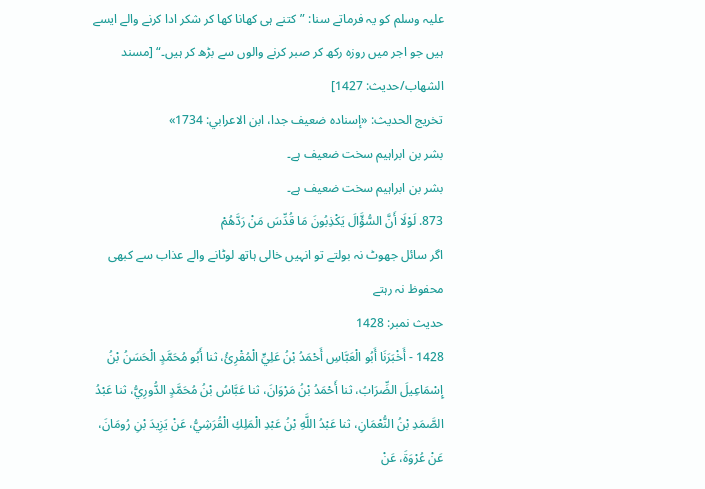علیہ وسلم کو یہ فرماتے سنا: ”کتنے ہی کھانا کھا کر شکر ادا کرنے والے ایسے ہیں جو اجر میں روزہ رکھ کر صبر کرنے والوں سے بڑھ کر ہیں۔“ [مسند الشهاب/حدیث: 1427]
تخریج الحدیث: «إسناده ضعيف جدا، ابن الاعرابي: 1734»
بشر بن ابراہیم سخت ضعیف ہے۔
بشر بن ابراہیم سخت ضعیف ہے۔
873. لَوْلَا أَنَّ السُّؤَّالَ يَكْذِبُونَ مَا قُدِّسَ مَنْ رَدَّهُمْ
اگر سائل جھوٹ نہ بولتے تو انہیں خالی ہاتھ لوٹانے والے عذاب سے کبھی محفوظ نہ رہتے
حدیث نمبر: 1428
1428 - أَخْبَرَنَا أَبُو الْعَبَّاسِ أَحْمَدُ بْنُ عَلِيٍّ الْمُقْرِئُ، ثنا أَبُو مُحَمَّدٍ الْحَسَنُ بْنُ إِسْمَاعِيلَ الضِّرَابُ، ثنا أَحْمَدُ بْنُ مَرْوَانَ، ثنا عَبَّاسُ بْنُ مُحَمَّدٍ الدُّورِيُّ، ثنا عَبْدُ الصَّمَدِ بْنُ النُّعْمَانِ، ثنا عَبْدُ اللَّهِ بْنُ عَبْدِ الْمَلِكِ الْقُرَشِيُّ، عَنْ يَزِيدَ بْنِ رُومَانَ، عَنْ عُرْوَةَ، عَنْ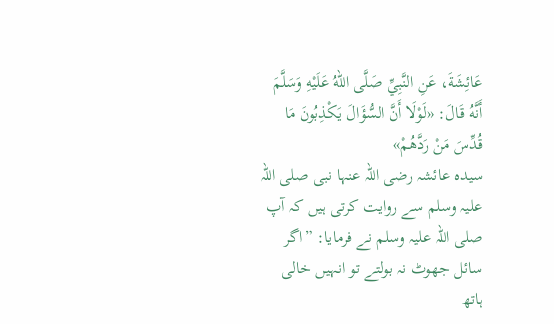عَائِشَةَ، عَنِ النَّبِيِّ صَلَّى اللهُ عَلَيْهِ وَسَلَّمَ أَنَّهُ قَالَ: «لَوْلَا أَنَّ السُّؤَالَ يَكْذِبُونَ مَا قُدِّسَ مَنْ رَدَّهُمْ»
سیدہ عائشہ رضی اللہ عنہا نبی صلی اللہ علیہ وسلم سے روایت کرتی ہیں کہ آپ صلی اللہ علیہ وسلم نے فرمایا: ”اگر سائل جھوٹ نہ بولتے تو انہیں خالی ہاتھ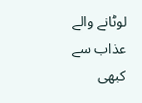لوٹانے والے عذاب سے کبھی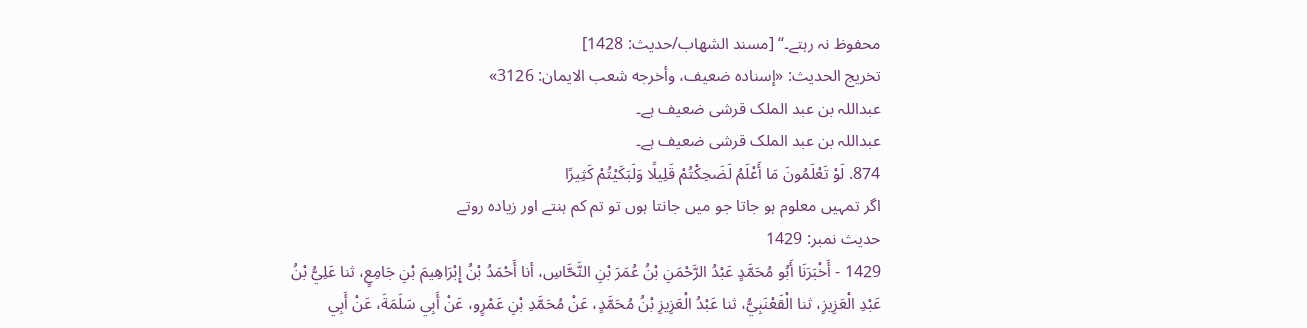محفوظ نہ رہتے۔“ [مسند الشهاب/حدیث: 1428]
تخریج الحدیث: «إسناده ضعيف، وأخرجه شعب الايمان: 3126»
عبداللہ بن عبد الملک قرشی ضعیف ہے۔
عبداللہ بن عبد الملک قرشی ضعیف ہے۔
874. لَوْ تَعْلَمُونَ مَا أَعْلَمُ لَضَحِكْتُمْ قَلِيلًا وَلَبَكَيْتُمْ كَثِيرًا
اگر تمہیں معلوم ہو جاتا جو میں جانتا ہوں تو تم کم ہنتے اور زیادہ روتے
حدیث نمبر: 1429
1429 - أَخْبَرَنَا أَبُو مُحَمَّدٍ عَبْدُ الرَّحْمَنِ بْنُ عُمَرَ بْنِ النَّحَّاسِ، أنا أَحْمَدُ بْنُ إِبْرَاهِيمَ بْنِ جَامِعٍ، ثنا عَلِيُّ بْنُ عَبْدِ الْعَزِيزِ، ثنا الْقَعْنَبِيُّ، ثنا عَبْدُ الْعَزِيزِ بْنُ مُحَمَّدٍ، عَنْ مُحَمَّدِ بْنِ عَمْرٍو، عَنْ أَبِي سَلَمَةَ، عَنْ أَبِي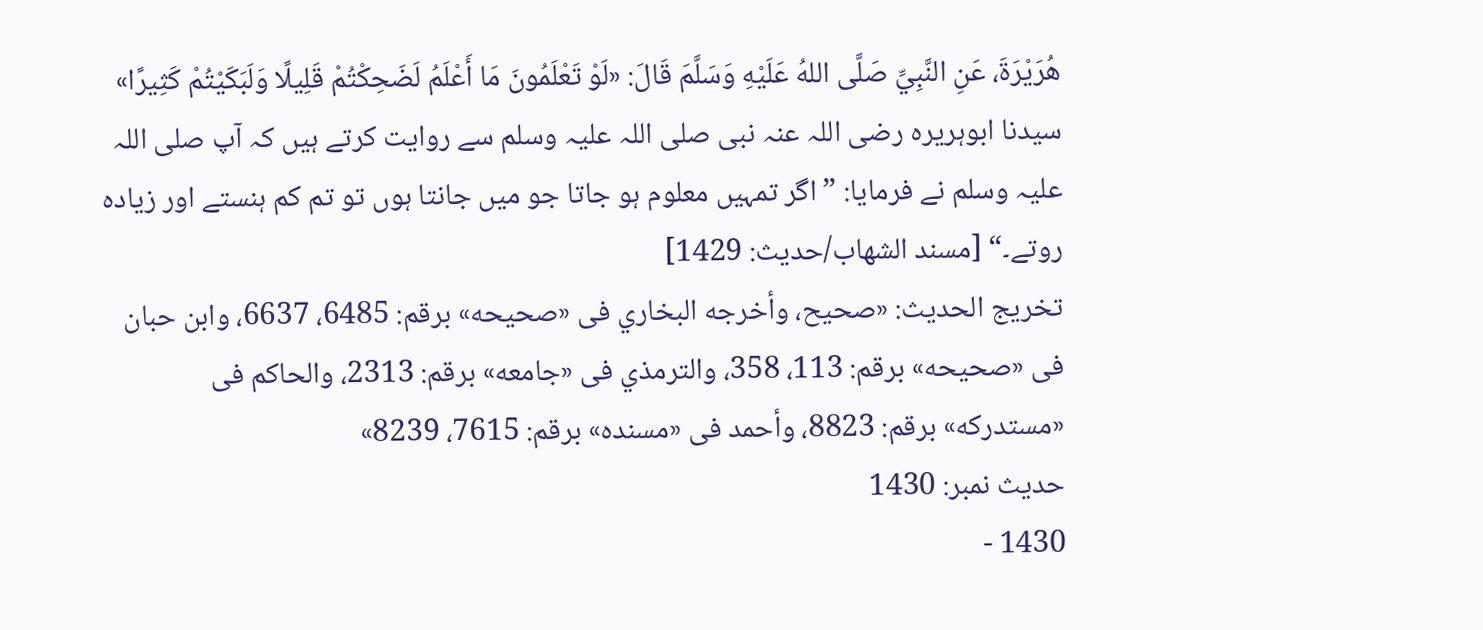هُرَيْرَةَ، عَنِ النَّبِيِّ صَلَّى اللهُ عَلَيْهِ وَسَلَّمَ قَالَ: «لَوْ تَعْلَمُونَ مَا أَعْلَمُ لَضَحِكْتُمْ قَلِيلًا وَلَبَكَيْتُمْ كَثِيرًا»
سیدنا ابوہریرہ رضی اللہ عنہ نبی صلی اللہ علیہ وسلم سے روایت کرتے ہیں کہ آپ صلی اللہ علیہ وسلم نے فرمایا: ”اگر تمہیں معلوم ہو جاتا جو میں جانتا ہوں تو تم کم ہنستے اور زیادہ روتے۔“ [مسند الشهاب/حدیث: 1429]
تخریج الحدیث: «صحيح، وأخرجه البخاري فى «صحيحه» برقم: 6485، 6637، وابن حبان فى «صحيحه» برقم: 113، 358، والترمذي فى «جامعه» برقم: 2313، والحاكم فى «مستدركه» برقم: 8823، وأحمد فى «مسنده» برقم: 7615، 8239»
حدیث نمبر: 1430
1430 -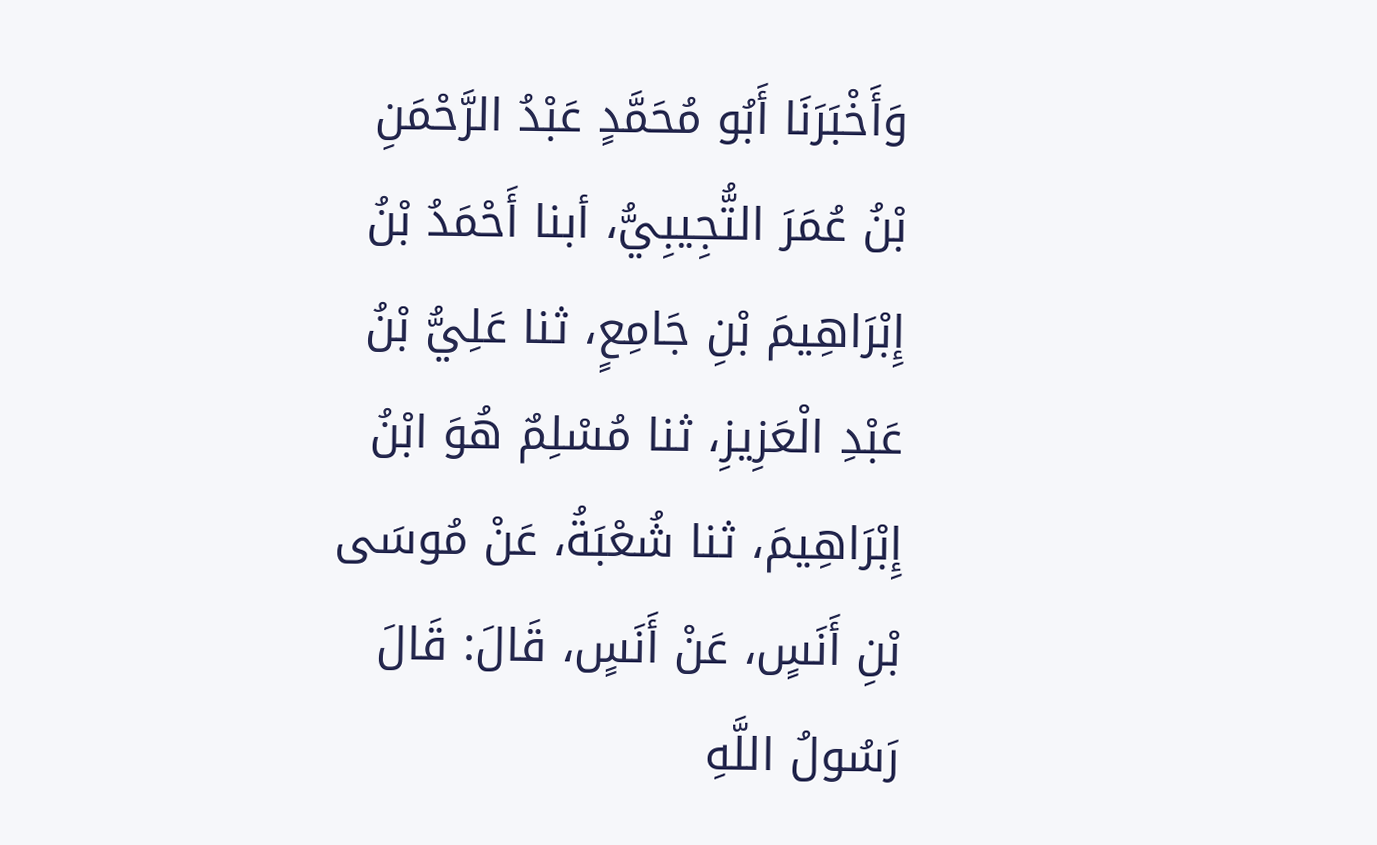وَأَخْبَرَنَا أَبُو مُحَمَّدٍ عَبْدُ الرَّحْمَنِ بْنُ عُمَرَ التُّجِيبِيُّ، أبنا أَحْمَدُ بْنُ إِبْرَاهِيمَ بْنِ جَامِعٍ، ثنا عَلِيُّ بْنُ عَبْدِ الْعَزِيزِ، ثنا مُسْلِمٌ هُوَ ابْنُ إِبْرَاهِيمَ، ثنا شُعْبَةُ، عَنْ مُوسَى بْنِ أَنَسٍ، عَنْ أَنَسٍ، قَالَ: قَالَ رَسُولُ اللَّهِ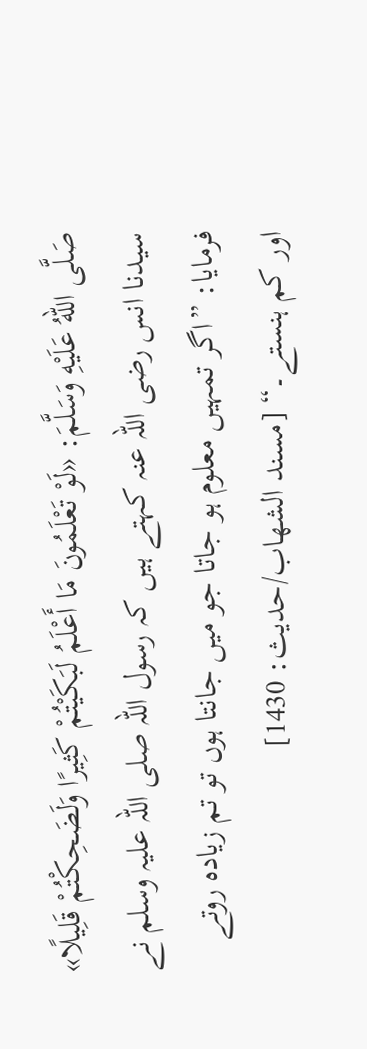صَلَّى اللهُ عَلَيْهِ وَسَلَّمَ: «لَوْ تَعْلَمُونَ مَا أَعْلَمُ لَبَكَيْتُمْ كَثِيرًا وَلَضَحِكْتُمْ قَلِيلًا»
سیدنا انس رضی اللہ عنہ کہتے ہیں کہ رسول اللہ صلی اللہ علیہ وسلم نے فرمایا: ”اگر تمہیں معلوم ہو جاتا جو میں جانتا ہوں تو تم زیادہ روتے اور کم ہنستے۔“ [مسند الشهاب/حدیث: 1430]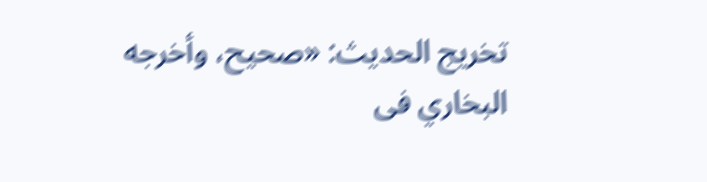تخریج الحدیث: «صحيح، وأخرجه البخاري فى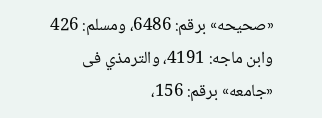«صحيحه» برقم: 6486، ومسلم: 426 وابن ماجه: 4191، والترمذي فى «جامعه» برقم: 156،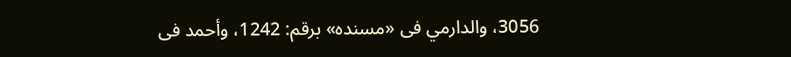3056، والدارمي فى «مسنده» برقم: 1242، وأحمد فى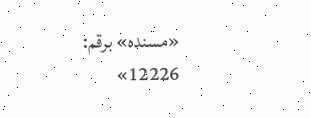«مسنده» برقم: 12226»